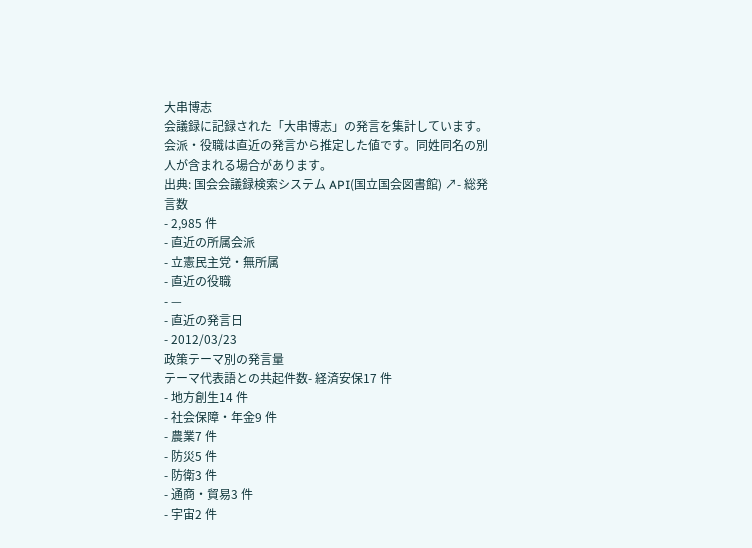大串博志
会議録に記録された「大串博志」の発言を集計しています。会派・役職は直近の発言から推定した値です。同姓同名の別人が含まれる場合があります。
出典: 国会会議録検索システム API(国立国会図書館) ↗- 総発言数
- 2,985 件
- 直近の所属会派
- 立憲民主党・無所属
- 直近の役職
- —
- 直近の発言日
- 2012/03/23
政策テーマ別の発言量
テーマ代表語との共起件数- 経済安保17 件
- 地方創生14 件
- 社会保障・年金9 件
- 農業7 件
- 防災5 件
- 防衛3 件
- 通商・貿易3 件
- 宇宙2 件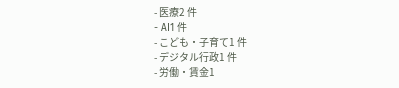- 医療2 件
- AI1 件
- こども・子育て1 件
- デジタル行政1 件
- 労働・賃金1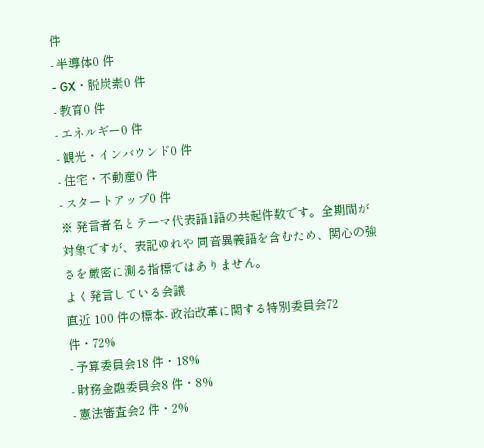件
- 半導体0 件
- GX・脱炭素0 件
- 教育0 件
- エネルギー0 件
- 観光・インバウンド0 件
- 住宅・不動産0 件
- スタートアップ0 件
※ 発言者名とテーマ代表語1語の共起件数です。全期間が対象ですが、表記ゆれや 同音異義語を含むため、関心の強さを厳密に測る指標ではありません。
よく発言している会議
直近 100 件の標本- 政治改革に関する特別委員会72 件・72%
- 予算委員会18 件・18%
- 財務金融委員会8 件・8%
- 憲法審査会2 件・2%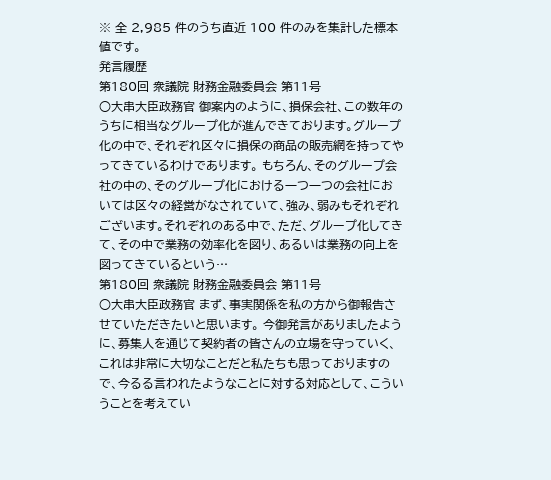※ 全 2,985 件のうち直近 100 件のみを集計した標本値です。
発言履歴
第180回 衆議院 財務金融委員会 第11号
○大串大臣政務官 御案内のように、損保会社、この数年のうちに相当なグループ化が進んできております。グループ化の中で、それぞれ区々に損保の商品の販売網を持ってやってきているわけであります。 もちろん、そのグループ会社の中の、そのグループ化における一つ一つの会社においては区々の経営がなされていて、強み、弱みもそれぞれございます。それぞれのある中で、ただ、グループ化してきて、その中で業務の効率化を図り、あるいは業務の向上を図ってきているという…
第180回 衆議院 財務金融委員会 第11号
○大串大臣政務官 まず、事実関係を私の方から御報告させていただきたいと思います。 今御発言がありましたように、募集人を通じて契約者の皆さんの立場を守っていく、これは非常に大切なことだと私たちも思っておりますので、今るる言われたようなことに対する対応として、こういうことを考えてい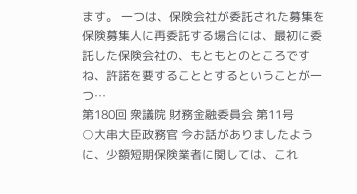ます。 一つは、保険会社が委託された募集を保険募集人に再委託する場合には、最初に委託した保険会社の、もともとのところですね、許諾を要することとするということが一つ…
第180回 衆議院 財務金融委員会 第11号
○大串大臣政務官 今お話がありましたように、少額短期保険業者に関しては、これ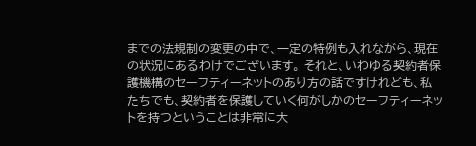までの法規制の変更の中で、一定の特例も入れながら、現在の状況にあるわけでございます。 それと、いわゆる契約者保護機構のセーフティーネットのあり方の話ですけれども、私たちでも、契約者を保護していく何がしかのセーフティーネットを持つということは非常に大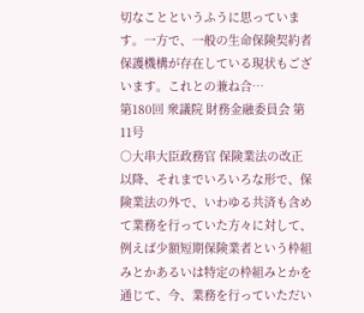切なことというふうに思っています。一方で、一般の生命保険契約者保護機構が存在している現状もございます。これとの兼ね合…
第180回 衆議院 財務金融委員会 第11号
○大串大臣政務官 保険業法の改正以降、それまでいろいろな形で、保険業法の外で、いわゆる共済も含めて業務を行っていた方々に対して、例えば少額短期保険業者という枠組みとかあるいは特定の枠組みとかを通じて、今、業務を行っていただい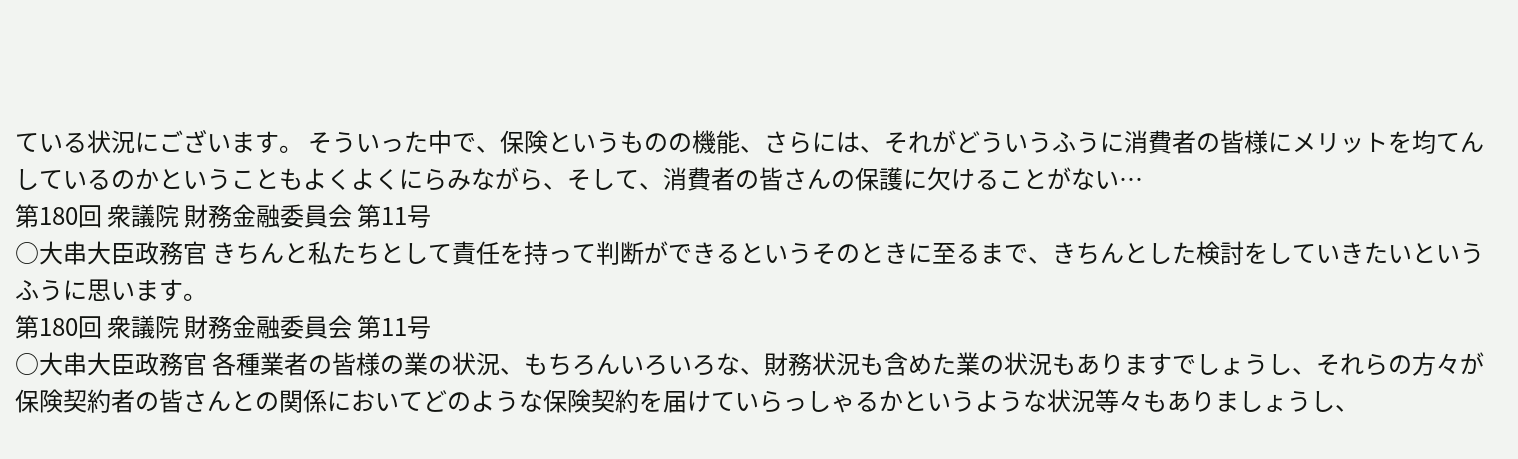ている状況にございます。 そういった中で、保険というものの機能、さらには、それがどういうふうに消費者の皆様にメリットを均てんしているのかということもよくよくにらみながら、そして、消費者の皆さんの保護に欠けることがない…
第180回 衆議院 財務金融委員会 第11号
○大串大臣政務官 きちんと私たちとして責任を持って判断ができるというそのときに至るまで、きちんとした検討をしていきたいというふうに思います。
第180回 衆議院 財務金融委員会 第11号
○大串大臣政務官 各種業者の皆様の業の状況、もちろんいろいろな、財務状況も含めた業の状況もありますでしょうし、それらの方々が保険契約者の皆さんとの関係においてどのような保険契約を届けていらっしゃるかというような状況等々もありましょうし、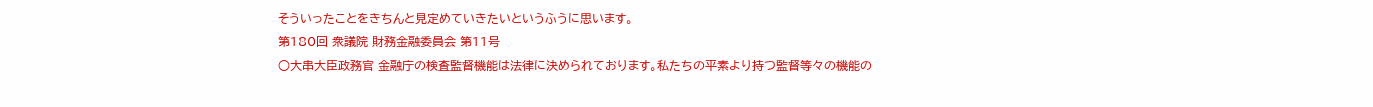そういったことをきちんと見定めていきたいというふうに思います。
第180回 衆議院 財務金融委員会 第11号
○大串大臣政務官 金融庁の検査監督機能は法律に決められております。私たちの平素より持つ監督等々の機能の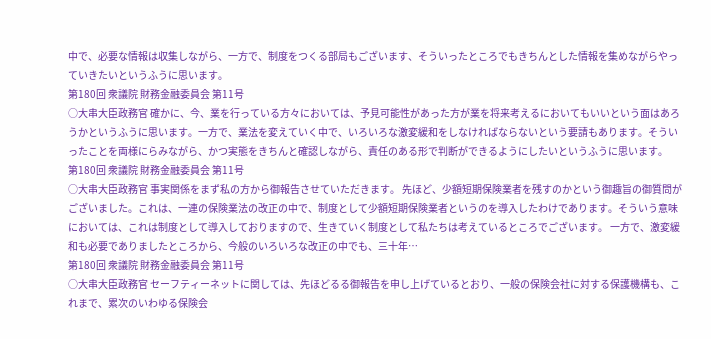中で、必要な情報は収集しながら、一方で、制度をつくる部局もございます、そういったところでもきちんとした情報を集めながらやっていきたいというふうに思います。
第180回 衆議院 財務金融委員会 第11号
○大串大臣政務官 確かに、今、業を行っている方々においては、予見可能性があった方が業を将来考えるにおいてもいいという面はあろうかというふうに思います。一方で、業法を変えていく中で、いろいろな激変緩和をしなければならないという要請もあります。そういったことを両様にらみながら、かつ実態をきちんと確認しながら、責任のある形で判断ができるようにしたいというふうに思います。
第180回 衆議院 財務金融委員会 第11号
○大串大臣政務官 事実関係をまず私の方から御報告させていただきます。 先ほど、少額短期保険業者を残すのかという御趣旨の御質問がございました。これは、一連の保険業法の改正の中で、制度として少額短期保険業者というのを導入したわけであります。そういう意味においては、これは制度として導入しておりますので、生きていく制度として私たちは考えているところでございます。 一方で、激変緩和も必要でありましたところから、今般のいろいろな改正の中でも、三十年…
第180回 衆議院 財務金融委員会 第11号
○大串大臣政務官 セーフティーネットに関しては、先ほどるる御報告を申し上げているとおり、一般の保険会社に対する保護機構も、これまで、累次のいわゆる保険会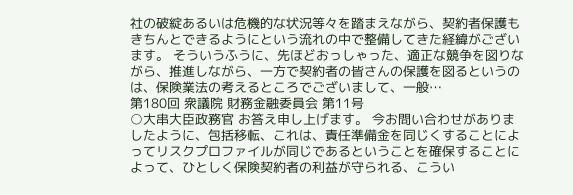社の破綻あるいは危機的な状況等々を踏まえながら、契約者保護もきちんとできるようにという流れの中で整備してきた経緯がございます。 そういうふうに、先ほどおっしゃった、適正な競争を図りながら、推進しながら、一方で契約者の皆さんの保護を図るというのは、保険業法の考えるところでございまして、一般…
第180回 衆議院 財務金融委員会 第11号
○大串大臣政務官 お答え申し上げます。 今お問い合わせがありましたように、包括移転、これは、責任準備金を同じくすることによってリスクプロファイルが同じであるということを確保することによって、ひとしく保険契約者の利益が守られる、こうい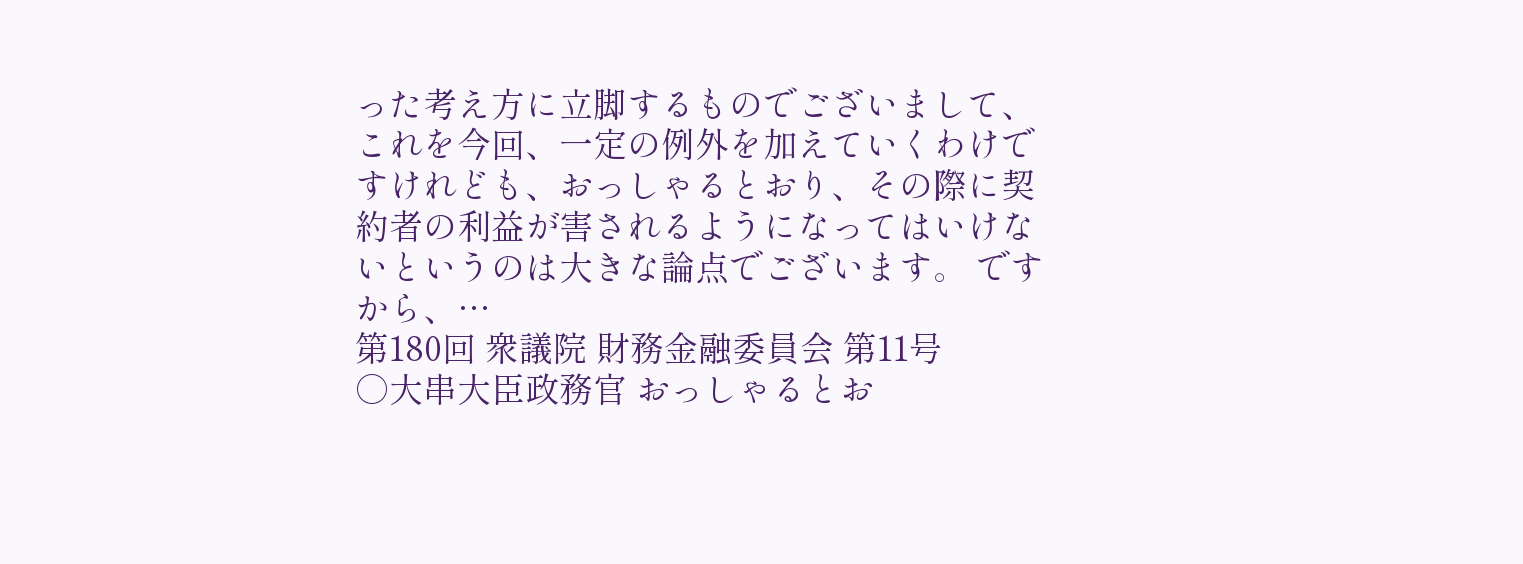った考え方に立脚するものでございまして、これを今回、一定の例外を加えていくわけですけれども、おっしゃるとおり、その際に契約者の利益が害されるようになってはいけないというのは大きな論点でございます。 ですから、…
第180回 衆議院 財務金融委員会 第11号
○大串大臣政務官 おっしゃるとお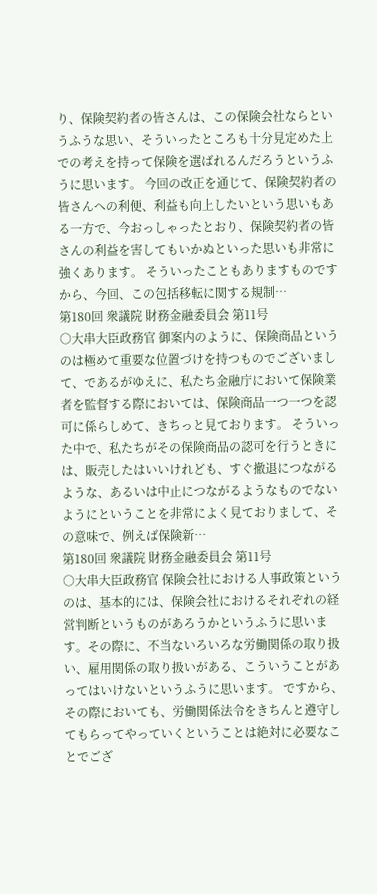り、保険契約者の皆さんは、この保険会社ならというふうな思い、そういったところも十分見定めた上での考えを持って保険を選ばれるんだろうというふうに思います。 今回の改正を通じて、保険契約者の皆さんへの利便、利益も向上したいという思いもある一方で、今おっしゃったとおり、保険契約者の皆さんの利益を害してもいかぬといった思いも非常に強くあります。 そういったこともありますものですから、今回、この包括移転に関する規制…
第180回 衆議院 財務金融委員会 第11号
○大串大臣政務官 御案内のように、保険商品というのは極めて重要な位置づけを持つものでございまして、であるがゆえに、私たち金融庁において保険業者を監督する際においては、保険商品一つ一つを認可に係らしめて、きちっと見ております。 そういった中で、私たちがその保険商品の認可を行うときには、販売したはいいけれども、すぐ撤退につながるような、あるいは中止につながるようなものでないようにということを非常によく見ておりまして、その意味で、例えば保険新…
第180回 衆議院 財務金融委員会 第11号
○大串大臣政務官 保険会社における人事政策というのは、基本的には、保険会社におけるそれぞれの経営判断というものがあろうかというふうに思います。その際に、不当ないろいろな労働関係の取り扱い、雇用関係の取り扱いがある、こういうことがあってはいけないというふうに思います。 ですから、その際においても、労働関係法令をきちんと遵守してもらってやっていくということは絶対に必要なことでござ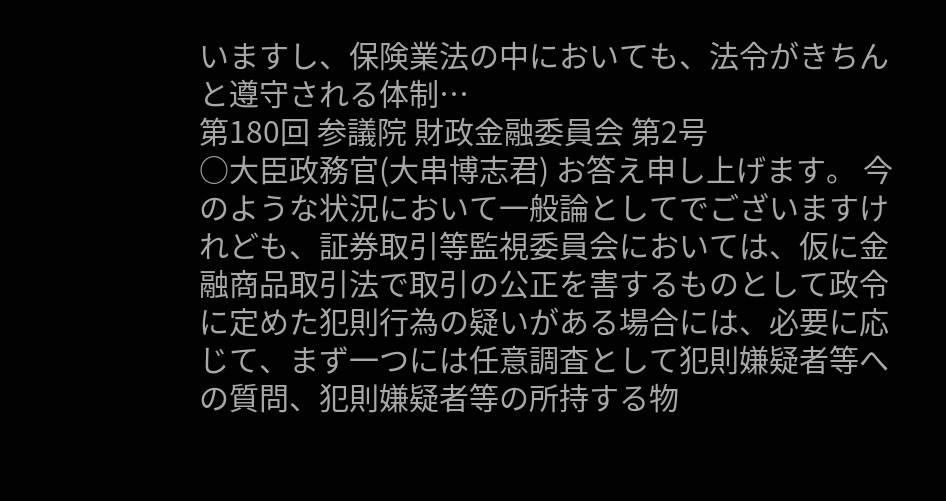いますし、保険業法の中においても、法令がきちんと遵守される体制…
第180回 参議院 財政金融委員会 第2号
○大臣政務官(大串博志君) お答え申し上げます。 今のような状況において一般論としてでございますけれども、証券取引等監視委員会においては、仮に金融商品取引法で取引の公正を害するものとして政令に定めた犯則行為の疑いがある場合には、必要に応じて、まず一つには任意調査として犯則嫌疑者等への質問、犯則嫌疑者等の所持する物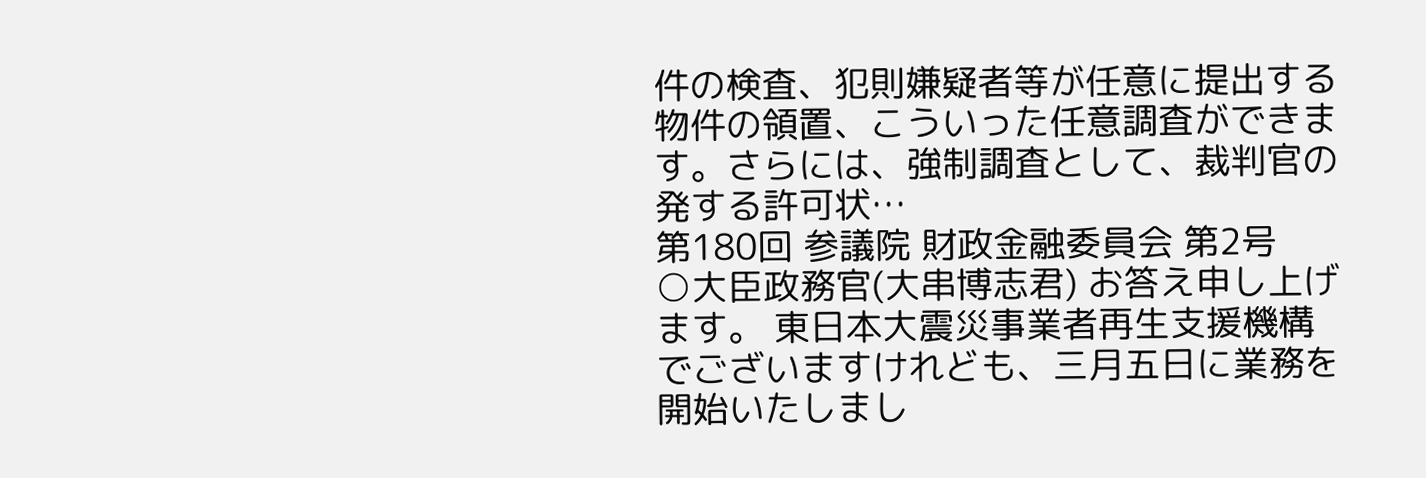件の検査、犯則嫌疑者等が任意に提出する物件の領置、こういった任意調査ができます。さらには、強制調査として、裁判官の発する許可状…
第180回 参議院 財政金融委員会 第2号
○大臣政務官(大串博志君) お答え申し上げます。 東日本大震災事業者再生支援機構でございますけれども、三月五日に業務を開始いたしまし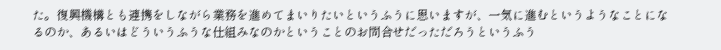た。復興機構とも連携をしながら業務を進めてまいりたいというふうに思いますが、一気に進むというようなことになるのか、あるいはどういうふうな仕組みなのかということのお問合せだっただろうというふう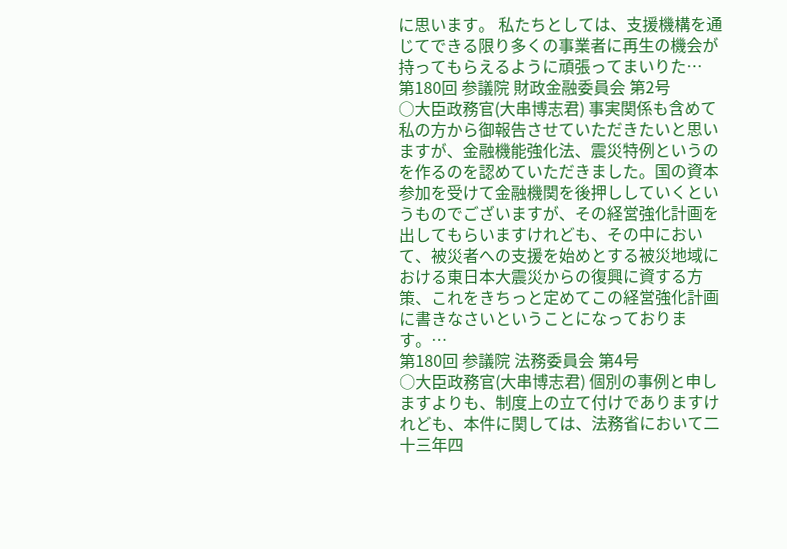に思います。 私たちとしては、支援機構を通じてできる限り多くの事業者に再生の機会が持ってもらえるように頑張ってまいりた…
第180回 参議院 財政金融委員会 第2号
○大臣政務官(大串博志君) 事実関係も含めて私の方から御報告させていただきたいと思いますが、金融機能強化法、震災特例というのを作るのを認めていただきました。国の資本参加を受けて金融機関を後押ししていくというものでございますが、その経営強化計画を出してもらいますけれども、その中において、被災者への支援を始めとする被災地域における東日本大震災からの復興に資する方策、これをきちっと定めてこの経営強化計画に書きなさいということになっております。…
第180回 参議院 法務委員会 第4号
○大臣政務官(大串博志君) 個別の事例と申しますよりも、制度上の立て付けでありますけれども、本件に関しては、法務省において二十三年四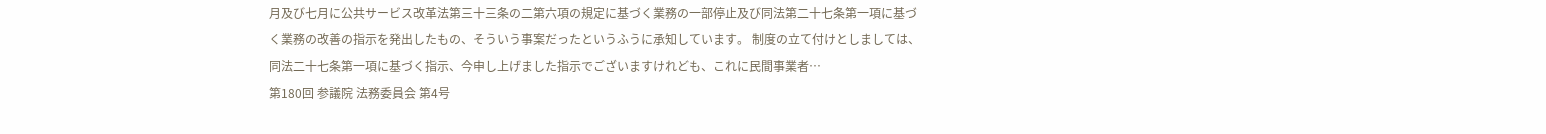月及び七月に公共サービス改革法第三十三条の二第六項の規定に基づく業務の一部停止及び同法第二十七条第一項に基づく業務の改善の指示を発出したもの、そういう事案だったというふうに承知しています。 制度の立て付けとしましては、同法二十七条第一項に基づく指示、今申し上げました指示でございますけれども、これに民間事業者…
第180回 参議院 法務委員会 第4号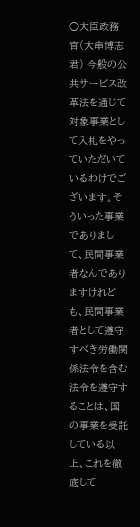○大臣政務官(大串博志君) 今般の公共サービス改革法を通じて対象事業として入札をやっていただいているわけでございます。そういった事業でありまして、民間事業者なんでありますけれども、民間事業者として遵守すべき労働関係法令を含む法令を遵守することは、国の事業を受託している以上、これを徹底して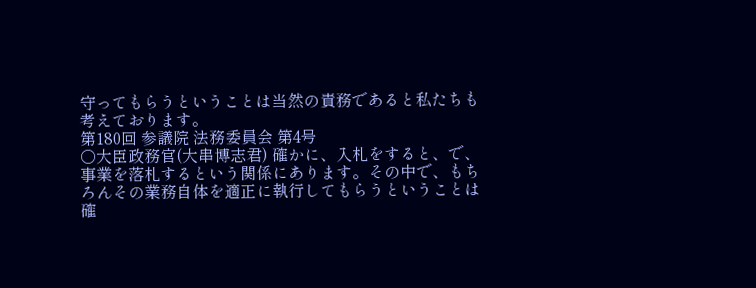守ってもらうということは当然の責務であると私たちも考えております。
第180回 参議院 法務委員会 第4号
○大臣政務官(大串博志君) 確かに、入札をすると、で、事業を落札するという関係にあります。その中で、もちろんその業務自体を適正に執行してもらうということは確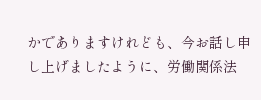かでありますけれども、今お話し申し上げましたように、労働関係法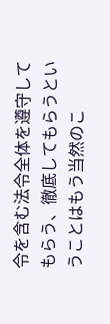令を含む法令全体を遵守してもらう、徹底してもらうということはもう当然のこ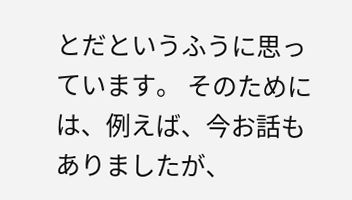とだというふうに思っています。 そのためには、例えば、今お話もありましたが、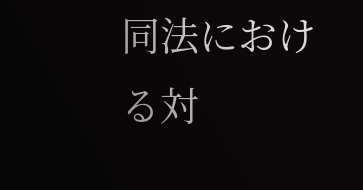同法における対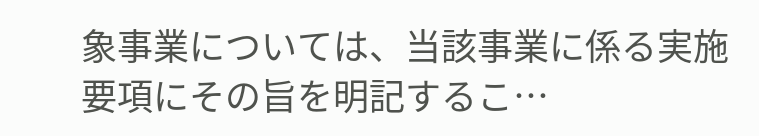象事業については、当該事業に係る実施要項にその旨を明記するこ…